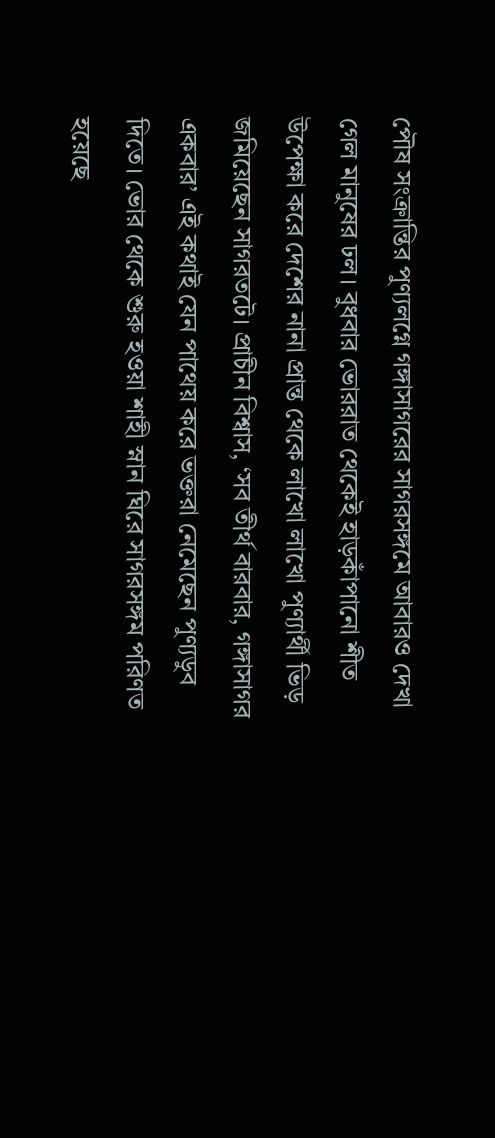পৌষ সংক্রান্তির পুণ্যলগ্নে গঙ্গাসাগরের সাগরসঙ্গমে আবারও দেখা গেল মানুষের ঢল। বুধবার ভোররাত থেকেই হাড়কাঁপানো শীত উপেক্ষা করে দেশের নানা প্রান্ত থেকে লাখো লাখো পুণ্যার্থী ভিড় জমিয়েছেন সাগরতটে। প্রাচীন বিশ্বাস, ‘সব তীর্থ বারবার, গঙ্গাসাগর একবার’ এই কথাই যেন পাথেয় করে ভক্তরা নেমেছেন পুণ্যডুব দিতে। ভোর থেকে শুরু হওয়া শাহী স্নান ঘিরে সাগরসঙ্গম পরিণত হয়েছে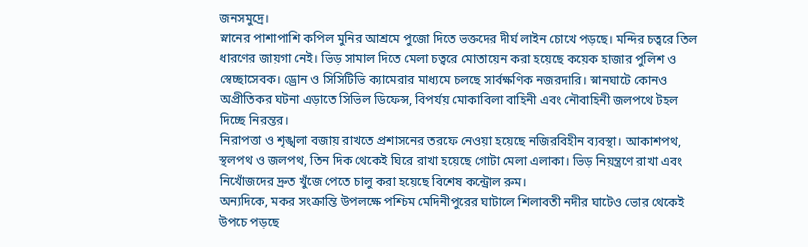জনসমুদ্রে।
স্নানের পাশাপাশি কপিল মুনির আশ্রমে পুজো দিতে ভক্তদের দীর্ঘ লাইন চোখে পড়ছে। মন্দির চত্বরে তিল ধারণের জায়গা নেই। ভিড় সামাল দিতে মেলা চত্বরে মোতায়েন করা হয়েছে কয়েক হাজার পুলিশ ও স্বেচ্ছাসেবক। ড্রোন ও সিসিটিভি ক্যামেরার মাধ্যমে চলছে সার্বক্ষণিক নজরদারি। স্নানঘাটে কোনও অপ্রীতিকর ঘটনা এড়াতে সিভিল ডিফেন্স, বিপর্যয় মোকাবিলা বাহিনী এবং নৌবাহিনী জলপথে টহল দিচ্ছে নিরন্তর।
নিরাপত্তা ও শৃঙ্খলা বজায় রাখতে প্রশাসনের তরফে নেওয়া হয়েছে নজিরবিহীন ব্যবস্থা। আকাশপথ, স্থলপথ ও জলপথ, তিন দিক থেকেই ঘিরে রাখা হয়েছে গোটা মেলা এলাকা। ভিড় নিয়ন্ত্রণে রাখা এবং নিখোঁজদের দ্রুত খুঁজে পেতে চালু করা হয়েছে বিশেষ কন্ট্রোল রুম।
অন্যদিকে, মকর সংক্রান্তি উপলক্ষে পশ্চিম মেদিনীপুরের ঘাটালে শিলাবতী নদীর ঘাটেও ভোর থেকেই উপচে পড়ছে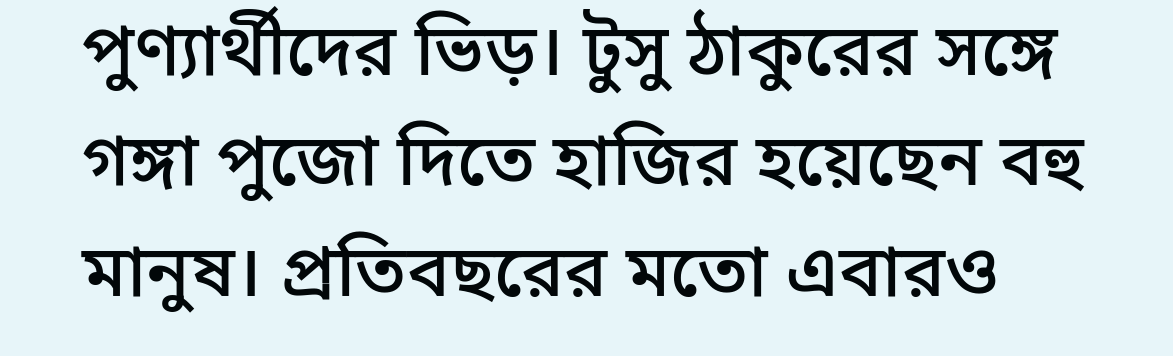পুণ্যার্থীদের ভিড়। টুসু ঠাকুরের সঙ্গে গঙ্গা পুজো দিতে হাজির হয়েছেন বহু মানুষ। প্রতিবছরের মতো এবারও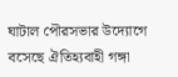ঘাটাল পৌরসভার উদ্যোগে বসেছে ঐতিহ্যবাহী গঙ্গা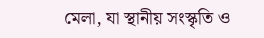মেলা, যা স্থানীয় সংস্কৃতি ও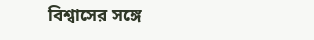বিশ্বাসের সঙ্গে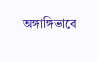অঙ্গাঙ্গিভাবে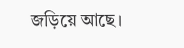জড়িয়ে আছে।